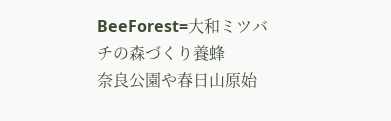BeeForest=大和ミツバチの森づくり養蜂
奈良公園や春日山原始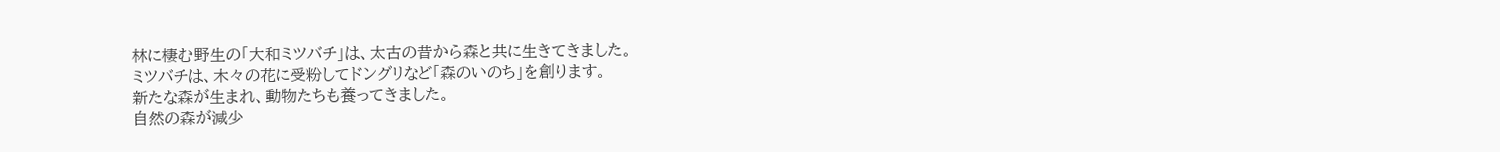林に棲む野生の「大和ミツバチ」は、太古の昔から森と共に生きてきました。
ミツバチは、木々の花に受粉してドングリなど「森のいのち」を創ります。
新たな森が生まれ、動物たちも養ってきました。
自然の森が減少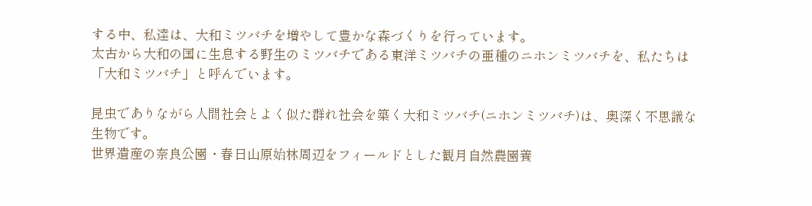する中、私達は、大和ミツバチを増やして豊かな森づくりを行っています。
太古から大和の国に生息する野生のミツバチである東洋ミツバチの亜種のニホンミツバチを、私たちは「大和ミツバチ」と呼んでいます。

昆虫でありながら人間社会とよく似た群れ社会を築く大和ミツバチ(ニホンミツバチ)は、奥深く不思議な生物です。
世界遺産の奈良公園・春日山原始林周辺をフィールドとした観月自然農園養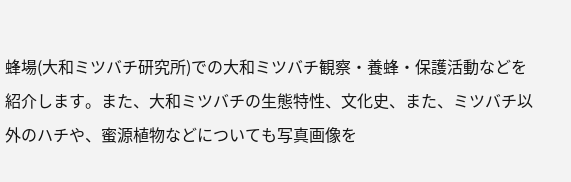蜂場(大和ミツバチ研究所)での大和ミツバチ観察・養蜂・保護活動などを紹介します。また、大和ミツバチの生態特性、文化史、また、ミツバチ以外のハチや、蜜源植物などについても写真画像を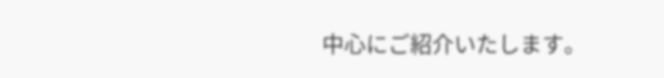中心にご紹介いたします。